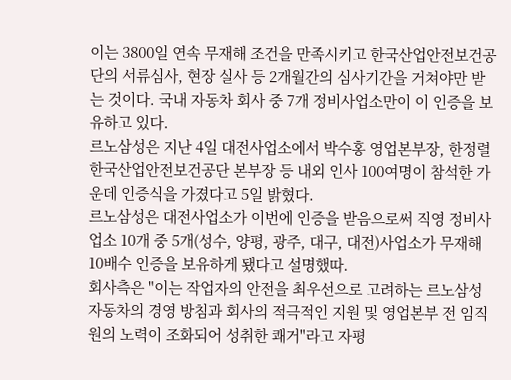이는 3800일 연속 무재해 조건을 만족시키고 한국산업안전보건공단의 서류심사, 현장 실사 등 2개월간의 심사기간을 거쳐야만 받는 것이다. 국내 자동차 회사 중 7개 정비사업소만이 이 인증을 보유하고 있다.
르노삼성은 지난 4일 대전사업소에서 박수홍 영업본부장, 한정렬 한국산업안전보건공단 본부장 등 내외 인사 100여명이 참석한 가운데 인증식을 가졌다고 5일 밝혔다.
르노삼성은 대전사업소가 이번에 인증을 받음으로써 직영 정비사업소 10개 중 5개(성수, 양평, 광주, 대구, 대전)사업소가 무재해 10배수 인증을 보유하게 됐다고 설명했따.
회사측은 "이는 작업자의 안전을 최우선으로 고려하는 르노삼성자동차의 경영 방침과 회사의 적극적인 지원 및 영업본부 전 임직원의 노력이 조화되어 성취한 쾌거"라고 자평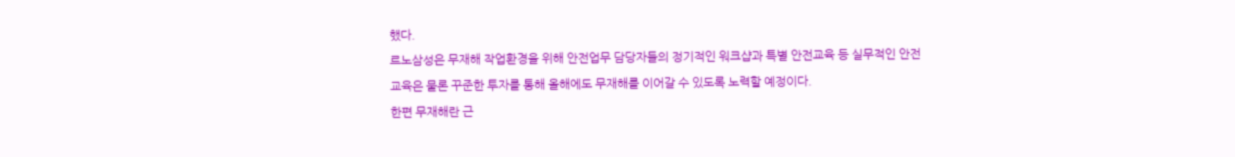했다.
르노삼성은 무재해 작업환경을 위해 안전업무 담당자들의 정기적인 워크샵과 특별 안전교육 등 실무적인 안전교육은 물론 꾸준한 투자를 통해 올해에도 무재해를 이어갈 수 있도록 노력할 예정이다.
한편 무재해란 근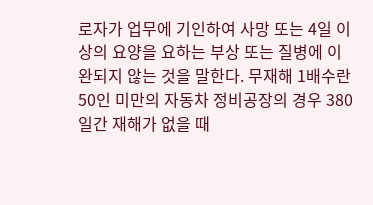로자가 업무에 기인하여 사망 또는 4일 이상의 요양을 요하는 부상 또는 질병에 이완되지 않는 것을 말한다. 무재해 1배수란 50인 미만의 자동차 정비공장의 경우 380일간 재해가 없을 때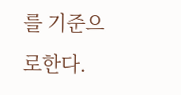를 기준으로한다.